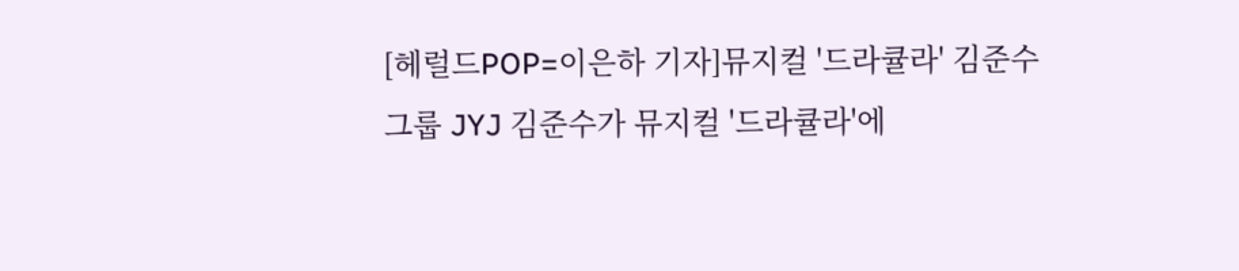[헤럴드POP=이은하 기자]뮤지컬 '드라큘라' 김준수
그룹 JYJ 김준수가 뮤지컬 '드라큘라'에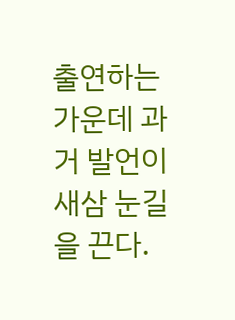출연하는 가운데 과거 발언이 새삼 눈길을 끈다.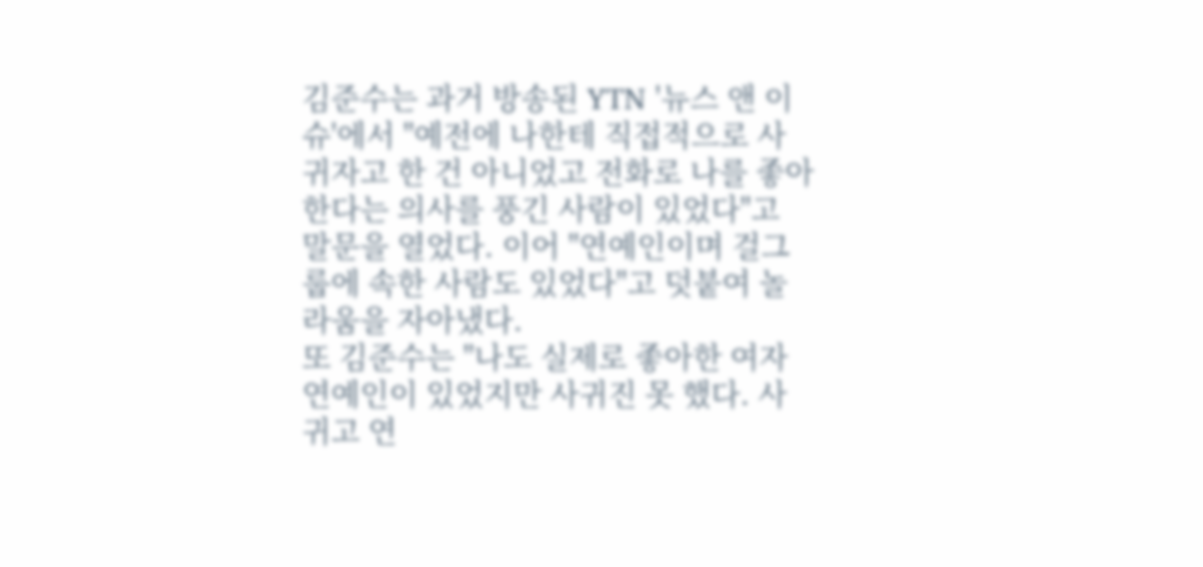김준수는 과거 방송된 YTN '뉴스 앤 이슈'에서 "예전에 나한테 직접적으로 사귀자고 한 건 아니었고 전화로 나를 좋아한다는 의사를 풍긴 사람이 있었다"고 말문을 열었다. 이어 "연예인이며 걸그룹에 속한 사람도 있었다"고 덧붙여 놀라움을 자아냈다.
또 김준수는 "나도 실제로 좋아한 여자 연예인이 있었지만 사귀진 못 했다. 사귀고 연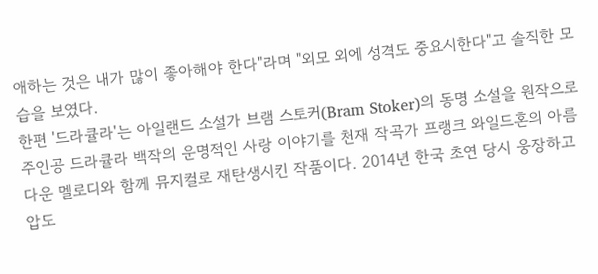애하는 것은 내가 많이 좋아해야 한다"라며 "외모 외에 성격도 중요시한다"고 솔직한 모습을 보였다.
한편 '드라큘라'는 아일랜드 소설가 브램 스토커(Bram Stoker)의 동명 소설을 원작으로 주인공 드라큘라 백작의 운명적인 사랑 이야기를 천재 작곡가 프랭크 와일드혼의 아름다운 멜로디와 함께 뮤지컬로 재탄생시킨 작품이다. 2014년 한국 초연 당시 웅장하고 압도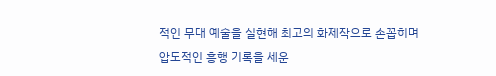적인 무대 예술을 실현해 최고의 화제작으로 손꼽히며 압도적인 흥행 기록을 세운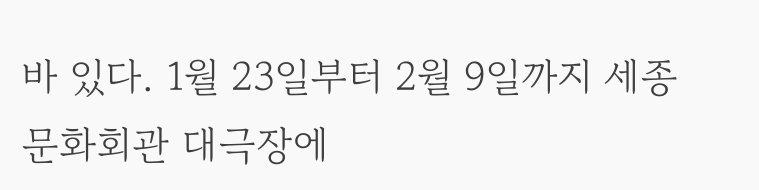바 있다. 1월 23일부터 2월 9일까지 세종문화회관 대극장에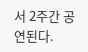서 2주간 공연된다.